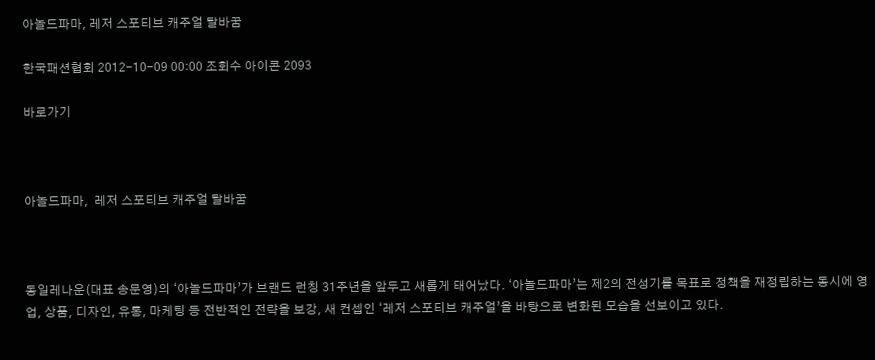아놀드파마, 레저 스포티브 캐주얼 탈바꿈

한국패션협회 2012-10-09 00:00 조회수 아이콘 2093

바로가기



아놀드파마,  레저 스포티브 캐주얼 탈바꿈



동일레나운(대표 송문영)의 ‘아놀드파마’가 브랜드 런칭 31주년을 앞두고 새롭게 태어났다. ‘아놀드파마’는 제2의 전성기를 목표로 정책을 재정립하는 동시에 영업, 상품, 디자인, 유통, 마케팅 등 전반적인 전략을 보강, 새 컨셉인 ‘레저 스포티브 캐주얼’을 바탕으로 변화된 모습을 선보이고 있다.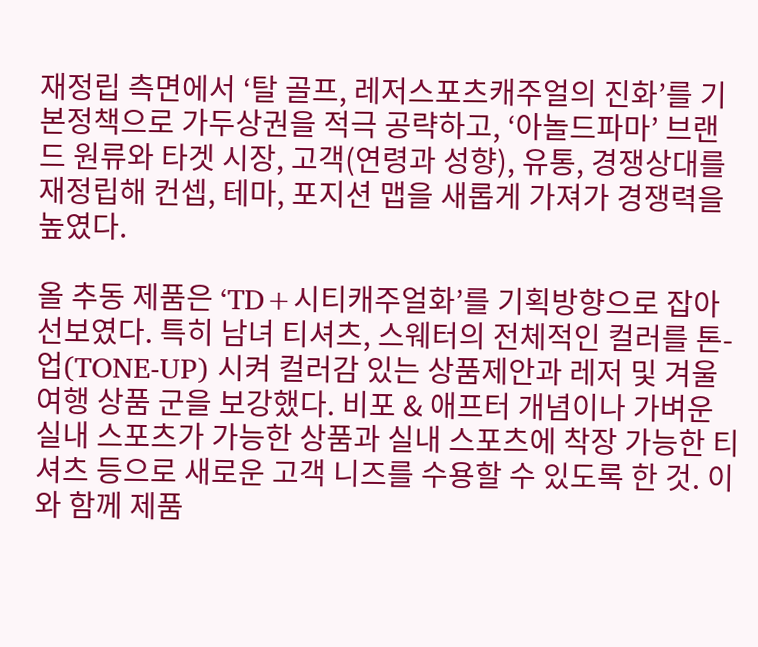재정립 측면에서 ‘탈 골프, 레저스포츠캐주얼의 진화’를 기본정책으로 가두상권을 적극 공략하고, ‘아놀드파마’ 브랜드 원류와 타겟 시장, 고객(연령과 성향), 유통, 경쟁상대를 재정립해 컨셉, 테마, 포지션 맵을 새롭게 가져가 경쟁력을 높였다.

올 추동 제품은 ‘TD+시티캐주얼화’를 기획방향으로 잡아 선보였다. 특히 남녀 티셔츠, 스웨터의 전체적인 컬러를 톤-업(TONE-UP) 시켜 컬러감 있는 상품제안과 레저 및 겨울여행 상품 군을 보강했다. 비포 & 애프터 개념이나 가벼운 실내 스포츠가 가능한 상품과 실내 스포츠에 착장 가능한 티셔츠 등으로 새로운 고객 니즈를 수용할 수 있도록 한 것. 이와 함께 제품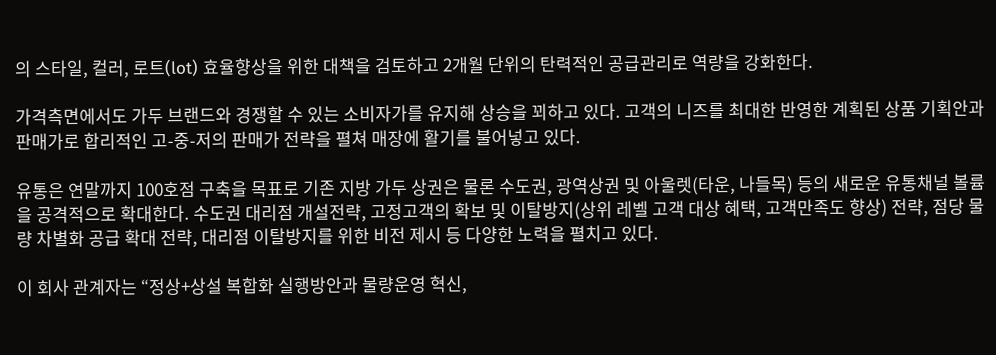의 스타일, 컬러, 로트(lot) 효율향상을 위한 대책을 검토하고 2개월 단위의 탄력적인 공급관리로 역량을 강화한다.

가격측면에서도 가두 브랜드와 경쟁할 수 있는 소비자가를 유지해 상승을 꾀하고 있다. 고객의 니즈를 최대한 반영한 계획된 상품 기획안과 판매가로 합리적인 고-중-저의 판매가 전략을 펼쳐 매장에 활기를 불어넣고 있다.

유통은 연말까지 100호점 구축을 목표로 기존 지방 가두 상권은 물론 수도권, 광역상권 및 아울렛(타운, 나들목) 등의 새로운 유통채널 볼륨을 공격적으로 확대한다. 수도권 대리점 개설전략, 고정고객의 확보 및 이탈방지(상위 레벨 고객 대상 혜택, 고객만족도 향상) 전략, 점당 물량 차별화 공급 확대 전략, 대리점 이탈방지를 위한 비전 제시 등 다양한 노력을 펼치고 있다.

이 회사 관계자는 “정상+상설 복합화 실행방안과 물량운영 혁신,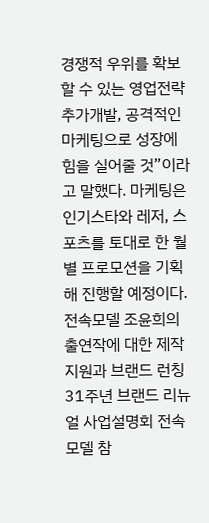경쟁적 우위를 확보할 수 있는 영업전략 추가개발, 공격적인 마케팅으로 성장에 힘을 실어줄 것”이라고 말했다. 마케팅은 인기스타와 레저, 스포츠를 토대로 한 월별 프로모션을 기획해 진행할 예정이다. 전속모델 조윤희의 출연작에 대한 제작지원과 브랜드 런칭 31주년 브랜드 리뉴얼 사업설명회 전속모델 참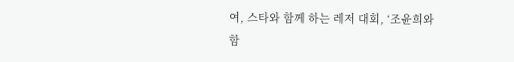여, 스타와 함께 하는 레저 대회, ‘조윤희와 함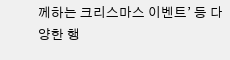께하는 크리스마스 이벤트’ 등 다양한 행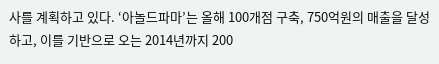사를 계획하고 있다. ‘아놀드파마’는 올해 100개점 구축, 750억원의 매출을 달성하고, 이를 기반으로 오는 2014년까지 200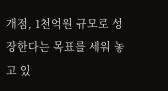개점, 1천억원 규모로 성장한다는 목표를 세워 놓고 있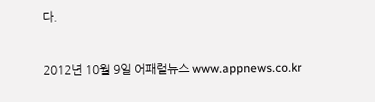다.

2012년 10월 9일 어패럴뉴스 www.appnews.co.kr